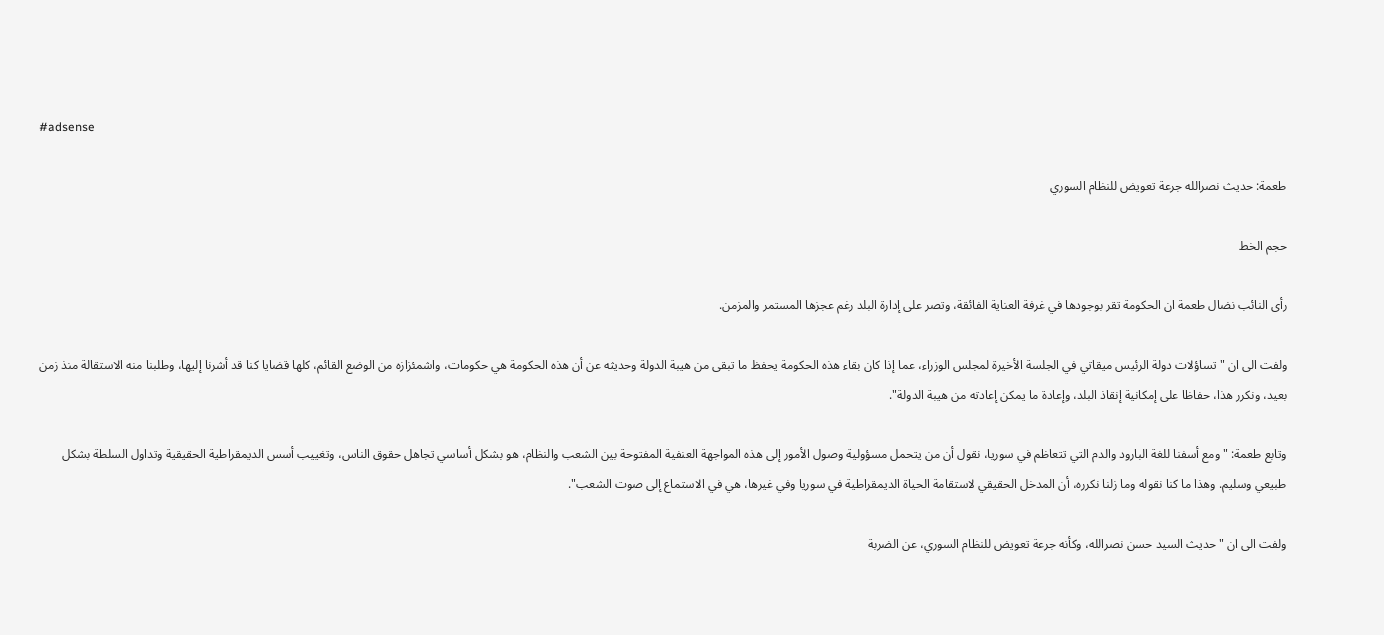#adsense

طعمة: حديث نصرالله جرعة تعويض للنظام السوري

حجم الخط

رأى النائب نضال طعمة ان الحكومة تقر بوجودها في غرفة العناية الفائقة، وتصر على إدارة البلد رغم عجزها المستمر والمزمن.

ولفت الى ان "تساؤلات دولة الرئيس ميقاتي في الجلسة الأخيرة لمجلس الوزراء، عما إذا كان بقاء هذه الحكومة يحفظ ما تبقى من هيبة الدولة وحديثه عن أن هذه الحكومة هي حكومات، واشمئزازه من الوضع القائم، كلها قضايا كنا قد أشرنا إليها، وطلبنا منه الاستقالة منذ زمن بعيد، ونكرر هذا، حفاظا على إمكانية إنقاذ البلد، وإعادة ما يمكن إعادته من هيبة الدولة".

وتابع طعمة: "ومع أسفنا للغة البارود والدم التي تتعاظم في سوريا، نقول أن من يتحمل مسؤولية وصول الأمور إلى هذه المواجهة العنفية المفتوحة بين الشعب والنظام، هو بشكل أساسي تجاهل حقوق الناس، وتغييب أسس الديمقراطية الحقيقية وتداول السلطة بشكل طبيعي وسليم. وهذا ما كنا نقوله وما زلنا نكرره، أن المدخل الحقيقي لاستقامة الحياة الديمقراطية في سوريا وفي غيرها، هي في الاستماع إلى صوت الشعب".

ولفت الى ان "حديث السيد حسن نصرالله، وكأنه جرعة تعويض للنظام السوري، عن الضربة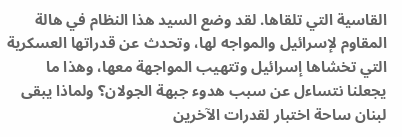القاسية التي تلقاها. لقد وضع السيد هذا النظام في هالة المقاوم لإسرائيل والمواجه لها، وتحدث عن قدراتها العسكرية التي تخشاها إسرائيل وتتهيب المواجهة معها، وهذا ما يجعلنا نتساءل عن سبب هدوء جبهة الجولان؟ ولماذا يبقى لبنان ساحة اختبار لقدرات الآخرين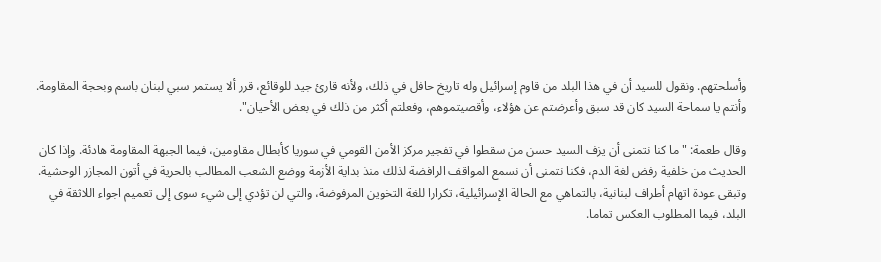وأسلحتهم. ونقول للسيد أن في هذا البلد من قاوم إسرائيل وله تاريخ حافل في ذلك، ولأنه قارئ جيد للوقائع، قرر ألا يستمر سبي لبنان باسم وبحجة المقاومة. وأنتم يا سماحة السيد كان قد سبق وأعرضتم عن هؤلاء، وأقصيتموهم، وفعلتم أكثر من ذلك في بعض الأحيان".

وقال طعمة: "ما كنا نتمنى أن يزف السيد حسن من سقطوا في تفجير مركز الأمن القومي في سوريا كأبطال مقاومين، فيما الجبهة المقاومة هادئة. وإذا كان الحديث من خلفية رفض لغة الدم، فكنا نتمنى أن نسمع المواقف الرافضة لذلك منذ بداية الأزمة ووضع الشعب المطالب بالحرية في أتون المجازر الوحشية. وتبقى عودة اتهام أطراف لبنانية، بالتماهي مع الحالة الإسرائيلية، تكرارا للغة التخوين المرفوضة، والتي لن تؤدي إلى شيء سوى إلى تعميم اجواء اللاثقة في البلد، فيما المطلوب العكس تماما.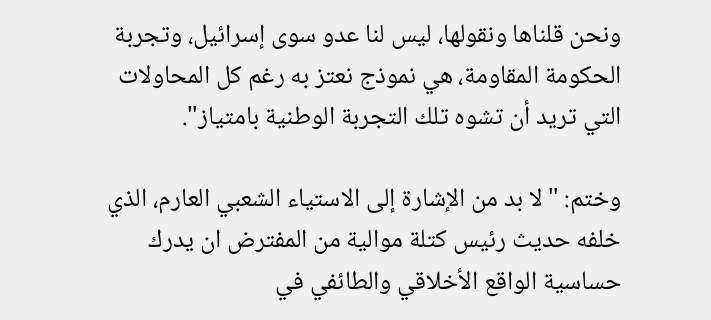ونحن قلناها ونقولها، ليس لنا عدو سوى إسرائيل، وتجربة الحكومة المقاومة، هي نموذج نعتز به رغم كل المحاولات التي تريد أن تشوه تلك التجربة الوطنية بامتياز".

وختم: "لا بد من الإشارة إلى الاستياء الشعبي العارم، الذي خلفه حديث رئيس كتلة موالية من المفترض ان يدرك حساسية الواقع الأخلاقي والطائفي في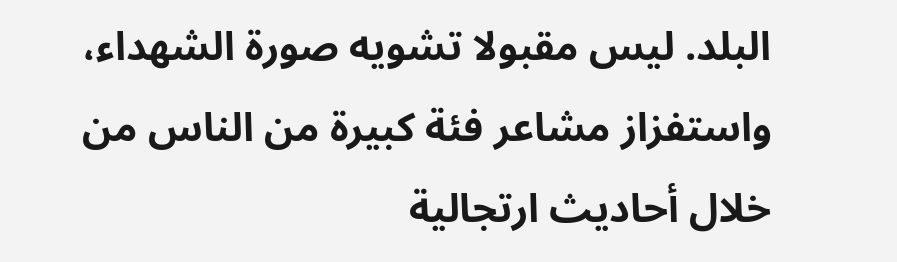البلد. ليس مقبولا تشويه صورة الشهداء، واستفزاز مشاعر فئة كبيرة من الناس من خلال أحاديث ارتجالية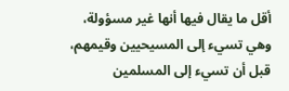أقل ما يقال فيها أنها غير مسؤولة، وهي تسيء إلى المسيحيين وقيمهم، قبل أن تسيء إلى المسلمين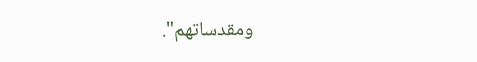ومقدساتهم".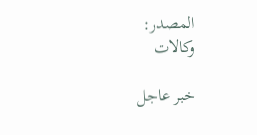المصدر:
وكالات

خبر عاجل